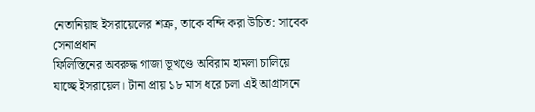নেতানিয়াহু ইসরায়েলের শত্রু, তাকে বন্দি করা উচিত: সাবেক সেনাপ্রধান
ফিলিস্তিনের অবরুদ্ধ গাজা ভূখণ্ডে অবিরাম হামলা চালিয়ে যাচ্ছে ইসরায়েল। টানা প্রায় ১৮ মাস ধরে চলা এই আগ্রাসনে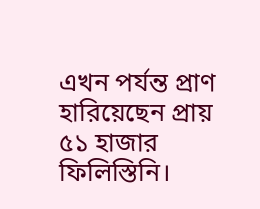এখন পর্যন্ত প্রাণ হারিয়েছেন প্রায় ৫১ হাজার ফিলিস্তিনি।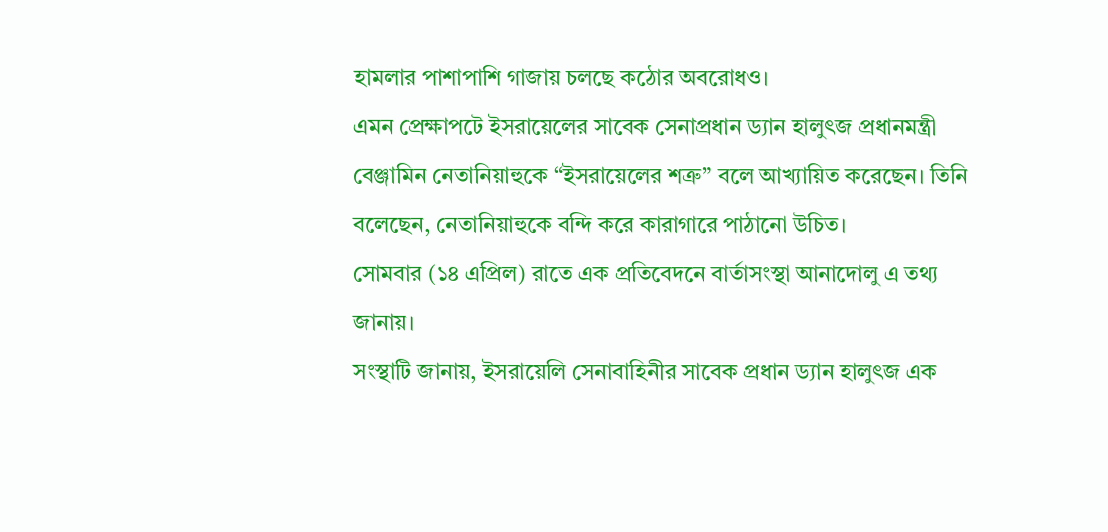হামলার পাশাপাশি গাজায় চলছে কঠোর অবরোধও।
এমন প্রেক্ষাপটে ইসরায়েলের সাবেক সেনাপ্রধান ড্যান হালুৎজ প্রধানমন্ত্রী বেঞ্জামিন নেতানিয়াহুকে “ইসরায়েলের শত্রু” বলে আখ্যায়িত করেছেন। তিনি বলেছেন, নেতানিয়াহুকে বন্দি করে কারাগারে পাঠানো উচিত।
সোমবার (১৪ এপ্রিল) রাতে এক প্রতিবেদনে বার্তাসংস্থা আনাদোলু এ তথ্য জানায়।
সংস্থাটি জানায়, ইসরায়েলি সেনাবাহিনীর সাবেক প্রধান ড্যান হালুৎজ এক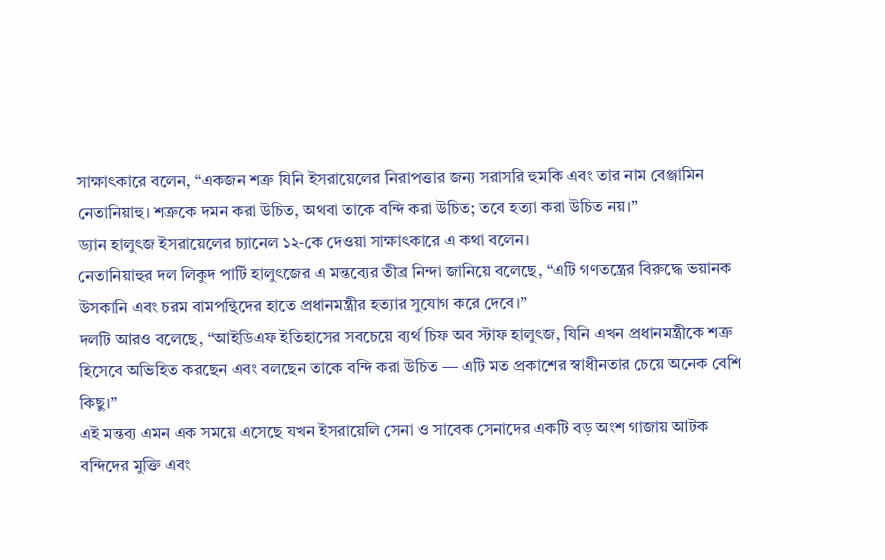সাক্ষাৎকারে বলেন, “একজন শত্রু যিনি ইসরায়েলের নিরাপত্তার জন্য সরাসরি হুমকি এবং তার নাম বেঞ্জামিন নেতানিয়াহু। শত্রুকে দমন করা উচিত, অথবা তাকে বন্দি করা উচিত; তবে হত্যা করা উচিত নয়।”
ড্যান হালুৎজ ইসরায়েলের চ্যানেল ১২-কে দেওয়া সাক্ষাৎকারে এ কথা বলেন।
নেতানিয়াহুর দল লিকুদ পার্টি হালুৎজের এ মন্তব্যের তীব্র নিন্দা জানিয়ে বলেছে, “এটি গণতন্ত্রের বিরুদ্ধে ভয়ানক উসকানি এবং চরম বামপন্থিদের হাতে প্রধানমন্ত্রীর হত্যার সুযোগ করে দেবে।”
দলটি আরও বলেছে, “আইডিএফ ইতিহাসের সবচেয়ে ব্যর্থ চিফ অব স্টাফ হালুৎজ, যিনি এখন প্রধানমন্ত্রীকে শত্রু হিসেবে অভিহিত করছেন এবং বলছেন তাকে বন্দি করা উচিত — এটি মত প্রকাশের স্বাধীনতার চেয়ে অনেক বেশি কিছু।”
এই মন্তব্য এমন এক সময়ে এসেছে যখন ইসরায়েলি সেনা ও সাবেক সেনাদের একটি বড় অংশ গাজায় আটক বন্দিদের মুক্তি এবং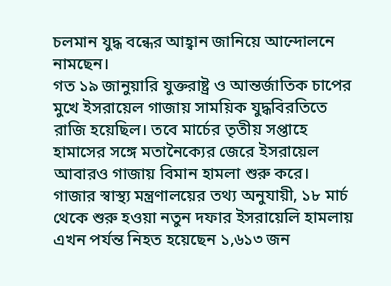চলমান যুদ্ধ বন্ধের আহ্বান জানিয়ে আন্দোলনে নামছেন।
গত ১৯ জানুয়ারি যুক্তরাষ্ট্র ও আন্তর্জাতিক চাপের মুখে ইসরায়েল গাজায় সাময়িক যুদ্ধবিরতিতে রাজি হয়েছিল। তবে মার্চের তৃতীয় সপ্তাহে হামাসের সঙ্গে মতানৈক্যের জেরে ইসরায়েল আবারও গাজায় বিমান হামলা শুরু করে।
গাজার স্বাস্থ্য মন্ত্রণালয়ের তথ্য অনুযায়ী, ১৮ মার্চ থেকে শুরু হওয়া নতুন দফার ইসরায়েলি হামলায় এখন পর্যন্ত নিহত হয়েছেন ১,৬১৩ জন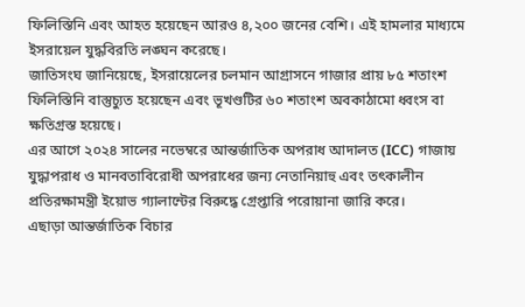ফিলিস্তিনি এবং আহত হয়েছেন আরও ৪,২০০ জনের বেশি। এই হামলার মাধ্যমে ইসরায়েল যুদ্ধবিরতি লঙ্ঘন করেছে।
জাতিসংঘ জানিয়েছে, ইসরায়েলের চলমান আগ্রাসনে গাজার প্রায় ৮৫ শতাংশ ফিলিস্তিনি বাস্তুচ্যুত হয়েছেন এবং ভূখণ্ডটির ৬০ শতাংশ অবকাঠামো ধ্বংস বা ক্ষতিগ্রস্ত হয়েছে।
এর আগে ২০২৪ সালের নভেম্বরে আন্তর্জাতিক অপরাধ আদালত (ICC) গাজায় যুদ্ধাপরাধ ও মানবতাবিরোধী অপরাধের জন্য নেতানিয়াহু এবং তৎকালীন প্রতিরক্ষামন্ত্রী ইয়োভ গ্যালান্টের বিরুদ্ধে গ্রেপ্তারি পরোয়ানা জারি করে।
এছাড়া আন্তর্জাতিক বিচার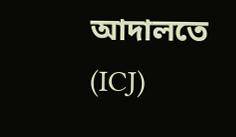আদালতে (ICJ)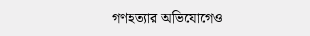গণহত্যার অভিযোগেও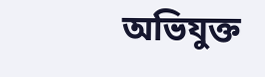অভিযুক্ত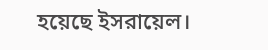হয়েছে ইসরায়েল।